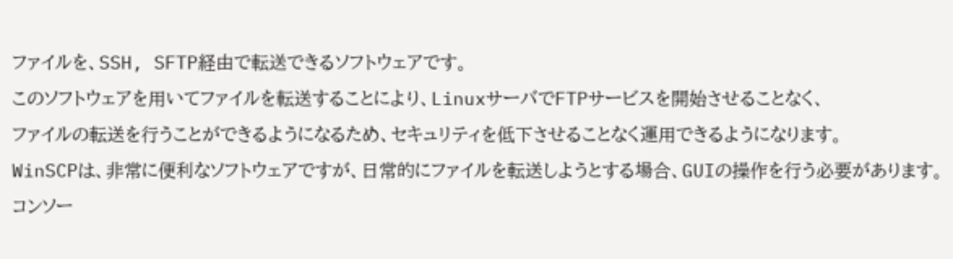ファイルを、SSH, SFTP経由で転送できるソフトウェアです。
このソフトウェアを用いてファイルを転送することにより、LinuxサーバでFTPサービスを開始させることなく、
ファイルの転送を行うことができるようになるため、セキュリティを低下させることなく運用できるようになります。
WinSCPは、非常に便利なソフトウェアですが、日常的にファイルを転送しようとする場合、GUIの操作を行う必要があります。
コンソー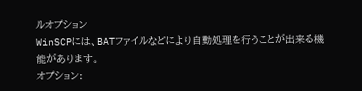ルオプション
WinSCPには、BATファイルなどにより自動処理を行うことが出来る機能があります。
オプション: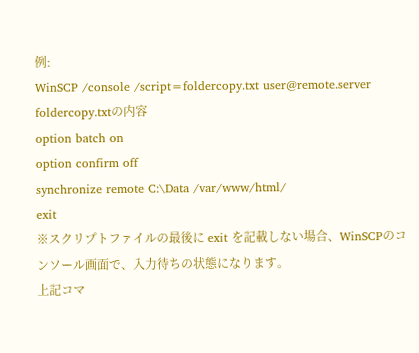例:
WinSCP /console /script=foldercopy.txt user@remote.server
foldercopy.txtの内容
option batch on
option confirm off
synchronize remote C:\Data /var/www/html/
exit
※スクリプトファイルの最後に exit を記載しない場合、WinSCPのコンソール画面で、入力待ちの状態になります。
上記コマ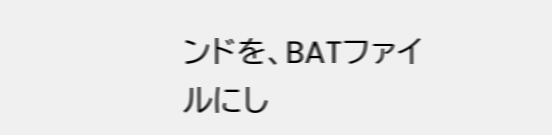ンドを、BATファイルにし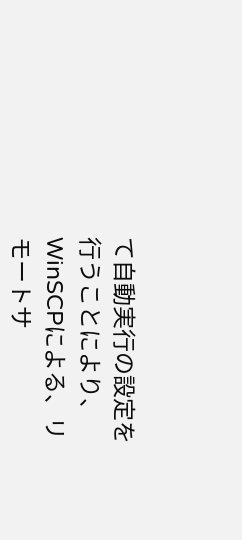て自動実行の設定を行うことにより、WinSCPによる、リモートサ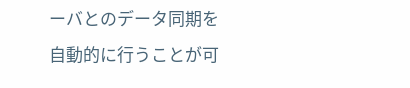ーバとのデータ同期を
自動的に行うことが可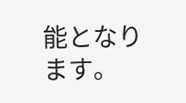能となります。